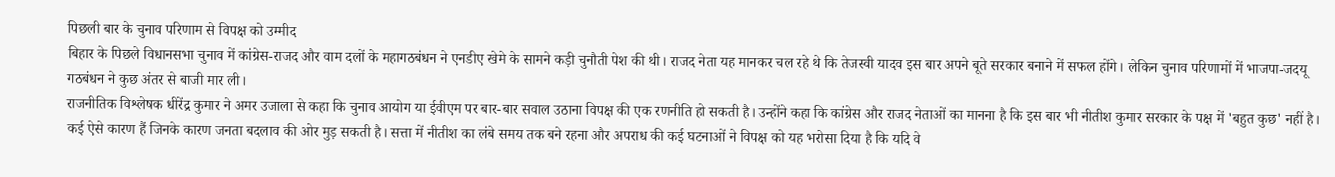पिछली बार के चुनाव परिणाम से विपक्ष को उम्मीद
बिहार के पिछले विधानसभा चुनाव में कांग्रेस-राजद और वाम दलों के महागठबंधन ने एनडीए खेमे के सामने कड़ी चुनौती पेश की थी। राजद नेता यह मानकर चल रहे थे कि तेजस्वी यादव इस बार अपने बूते सरकार बनाने में सफल होंगे। लेकिन चुनाव परिणामों में भाजपा-जदयू गठबंधन ने कुछ अंतर से बाजी मार ली।
राजनीतिक विश्लेषक धीरेंद्र कुमार ने अमर उजाला से कहा कि चुनाव आयोग या ईवीएम पर बार-बार सवाल उठाना विपक्ष की एक रणनीति हो सकती है। उन्होंने कहा कि कांग्रेस और राजद नेताओं का मानना है कि इस बार भी नीतीश कुमार सरकार के पक्ष में 'बहुत कुछ' नहीं है। कई ऐसे कारण हैं जिनके कारण जनता बदलाव की ओर मुड़ सकती है। सत्ता में नीतीश का लंबे समय तक बने रहना और अपराध की कई घटनाओं ने विपक्ष को यह भरोसा दिया है कि यदि वे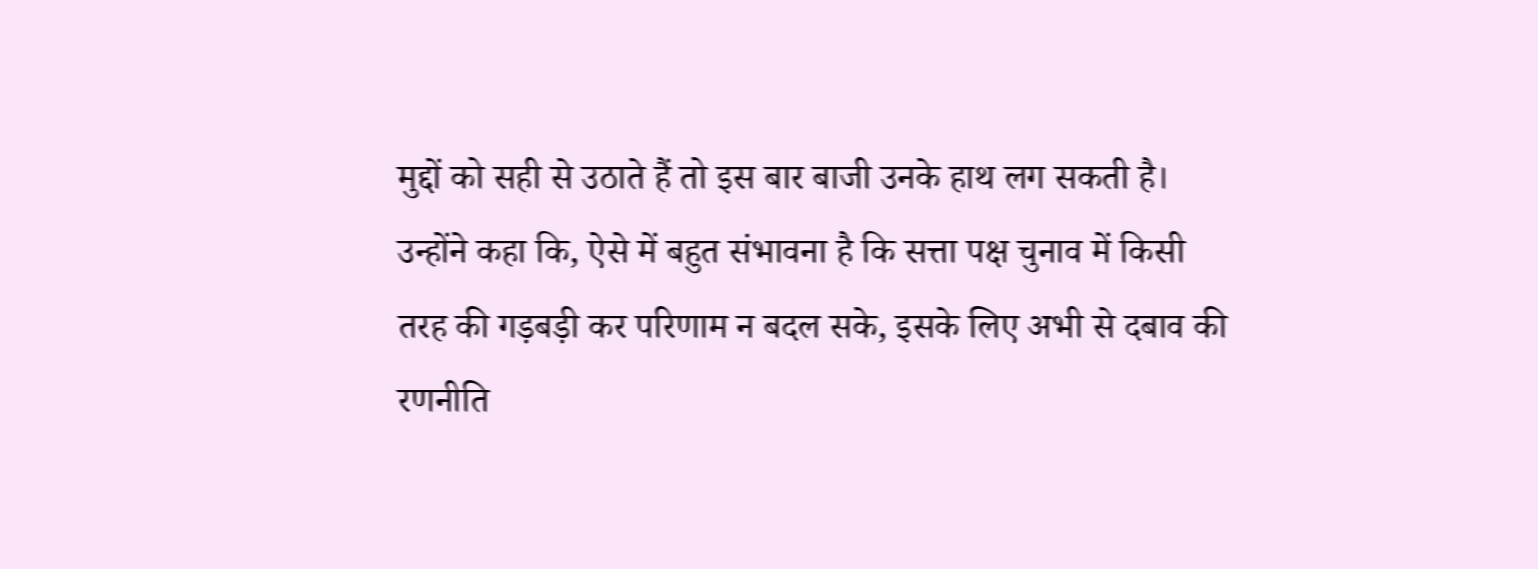मुद्दों को सही से उठाते हैं तो इस बार बाजी उनके हाथ लग सकती है। उन्होंने कहा कि, ऐसे में बहुत संभावना है कि सत्ता पक्ष चुनाव में किसी तरह की गड़बड़ी कर परिणाम न बदल सके, इसके लिए अभी से दबाव की रणनीति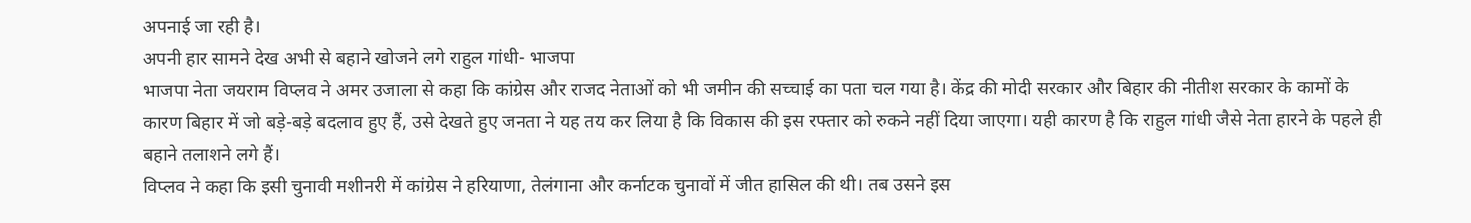अपनाई जा रही है।
अपनी हार सामने देख अभी से बहाने खोजने लगे राहुल गांधी- भाजपा
भाजपा नेता जयराम विप्लव ने अमर उजाला से कहा कि कांग्रेस और राजद नेताओं को भी जमीन की सच्चाई का पता चल गया है। केंद्र की मोदी सरकार और बिहार की नीतीश सरकार के कामों के कारण बिहार में जो बड़े-बड़े बदलाव हुए हैं, उसे देखते हुए जनता ने यह तय कर लिया है कि विकास की इस रफ्तार को रुकने नहीं दिया जाएगा। यही कारण है कि राहुल गांधी जैसे नेता हारने के पहले ही बहाने तलाशने लगे हैं।
विप्लव ने कहा कि इसी चुनावी मशीनरी में कांग्रेस ने हरियाणा, तेलंगाना और कर्नाटक चुनावों में जीत हासिल की थी। तब उसने इस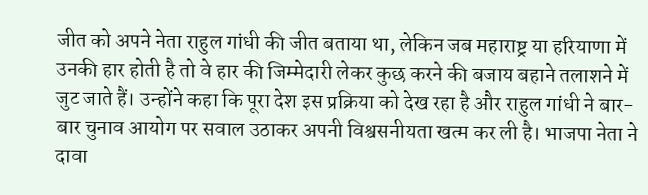जीत को अपने नेता राहुल गांधी की जीत बताया था, लेकिन जब महाराष्ट्र या हरियाणा में उनकी हार होती है तो वे हार की जिम्मेदारी लेकर कुछ करने की बजाय बहाने तलाशने में जुट जाते हैं। उन्होंने कहा कि पूरा देश इस प्रक्रिया को देख रहा है और राहुल गांधी ने बार-बार चुनाव आयोग पर सवाल उठाकर अपनी विश्वसनीयता खत्म कर ली है। भाजपा नेता ने दावा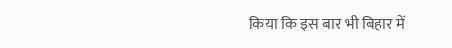किया कि इस बार भी बिहार में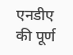एनडीए की पूर्ण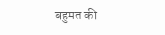बहुमत की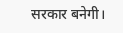सरकार बनेगी।